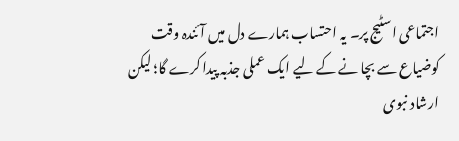اجتماعی اسٹیج پر۔ یہ احتساب ہمارے دل میں آئندہ وقت کوضیاع سے بچا نے کے لیے ایک عملی جذبہ پیدا کرے گا؛ لیکن ارشاد نبوی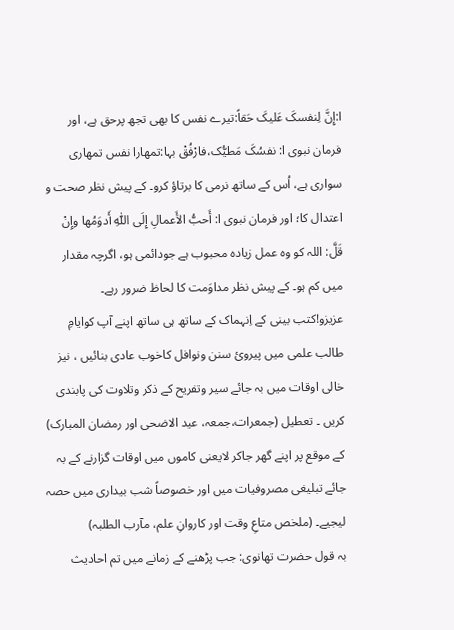ا:إِنَّ لِنفسکَ عَلیکَ حَقاً:تیرے نفس کا بھی تجھ پرحق ہے، اور فرمان نبوی ا: نفسُکَ مَطیُّک،فارْفُقْ بہا:تمھارا نفس تمھاری سواری ہے، اُس کے ساتھ نرمی کا برتاؤ کرو۔ کے پیش نظر صحت و اعتدال کا؛ اور فرمان نبوی ا: أَحبُّ الأَعمالِ إِلَی اللّٰہِ أَدوَمُھا وإِنْ قَلَّ: اللہ کو وہ عمل زیادہ محبوب ہے جودائمی ہو، اگرچہ مقدار میں کم ہو۔ کے پیش نظر مداوَمت کا لحاظ ضرور رہے۔
عزیزو!کتب بینی کے اِنہماک کے ساتھ ہی ساتھ اپنے آپ کوایامِ طالب علمی میں پیرویٔ سنن ونوافل کاخوب عادی بنائیں ، نیز خالی اوقات میں بہ جائے سیر وتفریح کے ذکر وتلاوت کی پابندی کریں ۔ تعطیل (جمعرات،جمعہ، عید الاضحی اور رمضان المبارک) کے موقع پر اپنے گھر جاکر لایعنی کاموں میں اوقات گزارنے کے بہ جائے تبلیغی مصروفیات میں اور خصوصاً شب بیداری میں حصہ لیجیے۔ (ملخص متاعِ وقت اور کاروانِ علم، مآرب الطلبہ)
بہ قول حضرت تھانوی: جب پڑھنے کے زمانے میں تم احادیث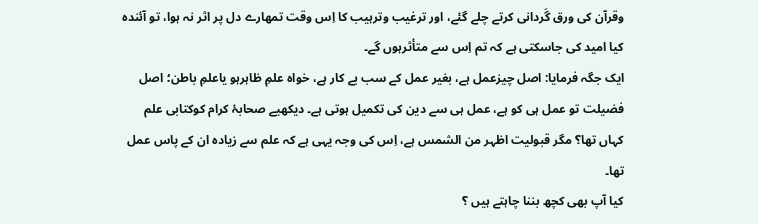وقرآن کی ورق گَردانی کرتے چلے گئے، اور ترغیب وترہیب کا اِس وقت تمھارے دل پر اثر نہ ہوا، تو آئندہ کیا امید کی جاسکتی ہے کہ تم اِس سے متأثرہوں گے۔
ایک جگہ فرمایا: اصل چیزعمل ہے، بغیر عمل کے سب بے کار ہے، خواہ علمِ ظاہرہو یاعلمِ باطن؛ اصل فضیلت تو عمل ہی کو ہے، عمل ہی سے دین کی تکمیل ہوتی ہے۔ دیکھیے صحابۂ کرام کوکتابی علم کہاں تھا؟ مگر قبولیت اظہر من الشمس ہے، اِس کی وجہ یہی ہے کہ علم سے زیادہ ان کے پاس عمل تھا۔
کیا آپ بھی کچھ بننا چاہتے ہیں ؟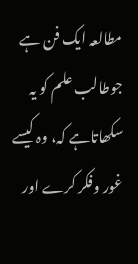مطالعہ ایک فن ہے جوطالب علم کو یہ سکھاتاہے کہ، وہ کیسے غور وفکر کرے اور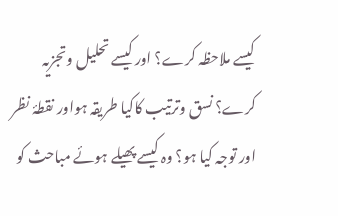کیسے ملاحظہ کرے؟ اور کیسے تحلیل وتجزیہ کرے؟ نسق وترتیب کاکیا طریقہ ہواور نقطۂ نظر اور توجہ کیا ہو؟ وہ کیسے پھیلے ہوئے مباحث کو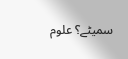سمیٹے؟ علوم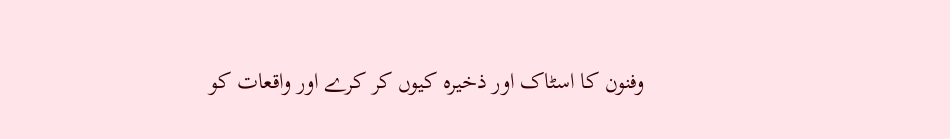وفنون کا اسٹاک اور ذخیرہ کیوں کر کرے اور واقعات کو